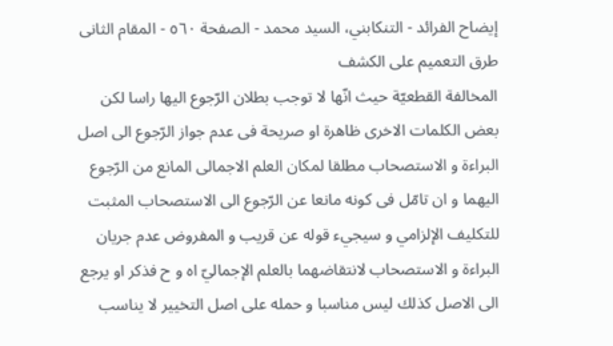إيضاح الفرائد - التنكابني، السيد محمد - الصفحة ٥٦٠ - المقام الثانى طرق التعميم على الكشف
المخالفة القطعيّة حيث انّها لا توجب بطلان الرّجوع اليها راسا لكن بعض الكلمات الاخرى ظاهرة او صريحة فى عدم جواز الرّجوع الى اصل البراءة و الاستصحاب مطلقا لمكان العلم الاجمالى المانع من الرّجوع اليهما و ان تامّل فى كونه مانعا عن الرّجوع الى الاستصحاب المثبت للتكليف الإلزامي و سيجيء قوله عن قريب و المفروض عدم جريان البراءة و الاستصحاب لانتقاضهما بالعلم الإجماليّ اه و ح فذكر او يرجع الى الاصل كذلك ليس مناسبا و حمله على اصل التخيير لا يناسب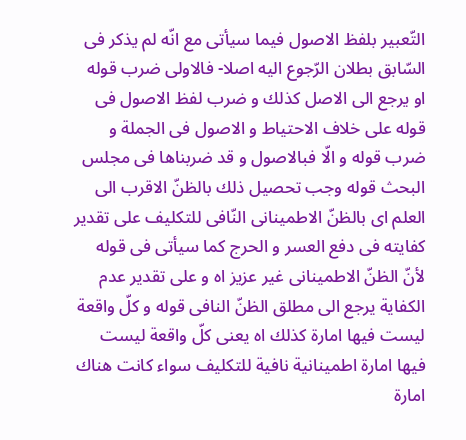التّعبير بلفظ الاصول فيما سيأتى مع انّه لم يذكر فى السّابق بطلان الرّجوع اليه اصلا- فالاولى ضرب قوله او يرجع الى الاصل كذلك و ضرب لفظ الاصول فى قوله على خلاف الاحتياط و الاصول فى الجملة و ضرب قوله و الّا فبالاصول و قد ضربناها فى مجلس البحث قوله وجب تحصيل ذلك بالظنّ الاقرب الى العلم اى بالظنّ الاطمينانى النّافى للتكليف على تقدير كفايته فى دفع العسر و الحرج كما سيأتى فى قوله لأنّ الظنّ الاطمينانى غير عزيز اه و على تقدير عدم الكفاية يرجع الى مطلق الظنّ النافى قوله و كلّ واقعة ليست فيها امارة كذلك اه يعنى كلّ واقعة ليست فيها امارة اطمينانية نافية للتكليف سواء كانت هناك امارة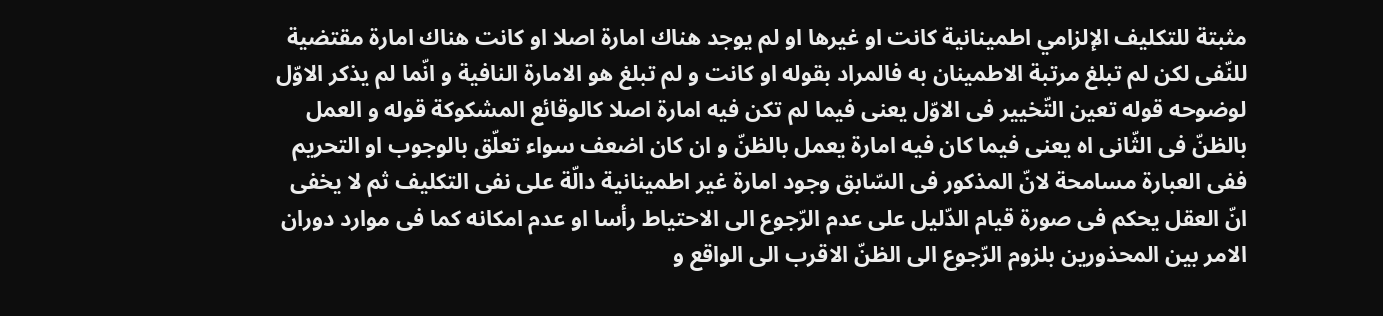مثبتة للتكليف الإلزامي اطمينانية كانت او غيرها او لم يوجد هناك امارة اصلا او كانت هناك امارة مقتضية للنّفى لكن لم تبلغ مرتبة الاطمينان به فالمراد بقوله او كانت و لم تبلغ هو الامارة النافية و انّما لم يذكر الاوّل لوضوحه قوله تعين التّخيير فى الاوّل يعنى فيما لم تكن فيه امارة اصلا كالوقائع المشكوكة قوله و العمل بالظنّ فى الثّانى اه يعنى فيما كان فيه امارة يعمل بالظنّ و ان كان اضعف سواء تعلّق بالوجوب او التحريم ففى العبارة مسامحة لانّ المذكور فى السّابق وجود امارة غير اطمينانية دالّة على نفى التكليف ثم لا يخفى انّ العقل يحكم فى صورة قيام الدّليل على عدم الرّجوع الى الاحتياط رأسا او عدم امكانه كما فى موارد دوران الامر بين المحذورين بلزوم الرّجوع الى الظنّ الاقرب الى الواقع و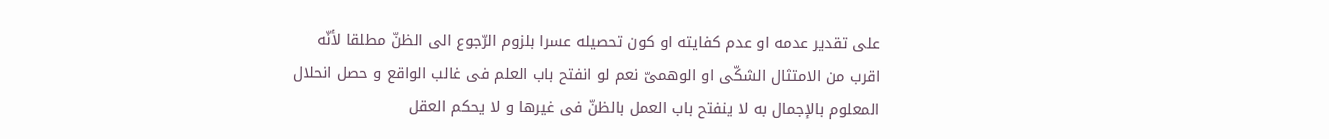على تقدير عدمه او عدم كفايته او كون تحصيله عسرا بلزوم الرّجوع الى الظنّ مطلقا لأنّه اقرب من الامتثال الشكّى او الوهمىّ نعم لو انفتح باب العلم فى غالب الواقع و حصل انحلال المعلوم بالإجمال به لا ينفتح باب العمل بالظنّ فى غيرها و لا يحكم العقل